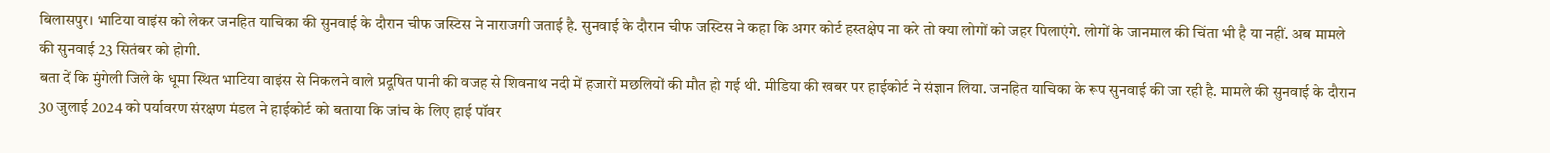बिलासपुर। भाटिया वाइंस को लेकर जनहित याचिका की सुनवाई के दौरान चीफ जस्टिस ने नाराजगी जताई है. सुनवाई के दौरान चीफ जस्टिस ने कहा कि अगर कोर्ट हस्तक्षेप ना करे तो क्या लोगों को जहर पिलाएंगे. लोगों के जानमाल की चिंता भी है या नहीं. अब मामले की सुनवाई 23 सितंबर को होगी.
बता दें कि मुंगेली जिले के धूमा स्थित भाटिया वाइंस से निकलने वाले प्रदूषित पानी की वजह से शिवनाथ नदी में हजारों मछलियों की मौत हो गई थी. मीडिया की खबर पर हाईकोर्ट ने संज्ञान लिया. जनहित याचिका के रूप सुनवाई की जा रही है. मामले की सुनवाई के दौरान 30 जुलाई 2024 को पर्यावरण संरक्षण मंडल ने हाईकोर्ट को बताया कि जांच के लिए हाई पॉवर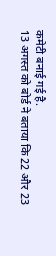कमेटी बनाई गई है.
13 अगस्त को बोर्ड ने बताया कि 22 और 23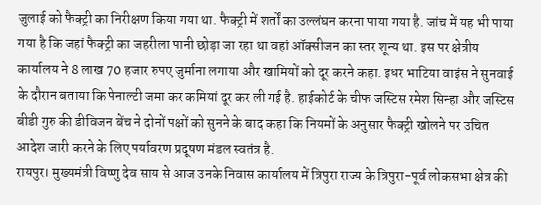जुलाई को फैक्ट्री का निरीक्षण किया गया था. फैक्ट्री में शर्तों का उल्लंघन करना पाया गया है. जांच में यह भी पाया गया है कि जहां फैक्ट्री का जहरीला पानी छोड़ा जा रहा था वहां ऑक्सीजन का स्तर शून्य था. इस पर क्षेत्रीय कार्यालय ने 8 लाख 70 हजार रुपए जुर्माना लगाया और खामियों को दूर करने कहा. इधर भाटिया वाइंस ने सुनवाई के दौरान बताया कि पेनाल्टी जमा कर कमियां दूर कर ली गई है. हाईकोर्ट के चीफ जस्टिस रमेश सिन्हा और जस्टिस बीडी गुरु की डीविजन बेंच ने दोनों पक्षों को सुनने के बाद कहा कि नियमों के अनुसार फैक्ट्री खोलने पर उचित आदेश जारी करने के लिए पर्यावरण प्रदूषण मंडल स्वतंत्र है.
रायपुर। मुख्यमंत्री विष्णु देव साय से आज उनके निवास कार्यालय में त्रिपुरा राज्य के त्रिपुरा-पूर्व लोकसभा क्षेत्र की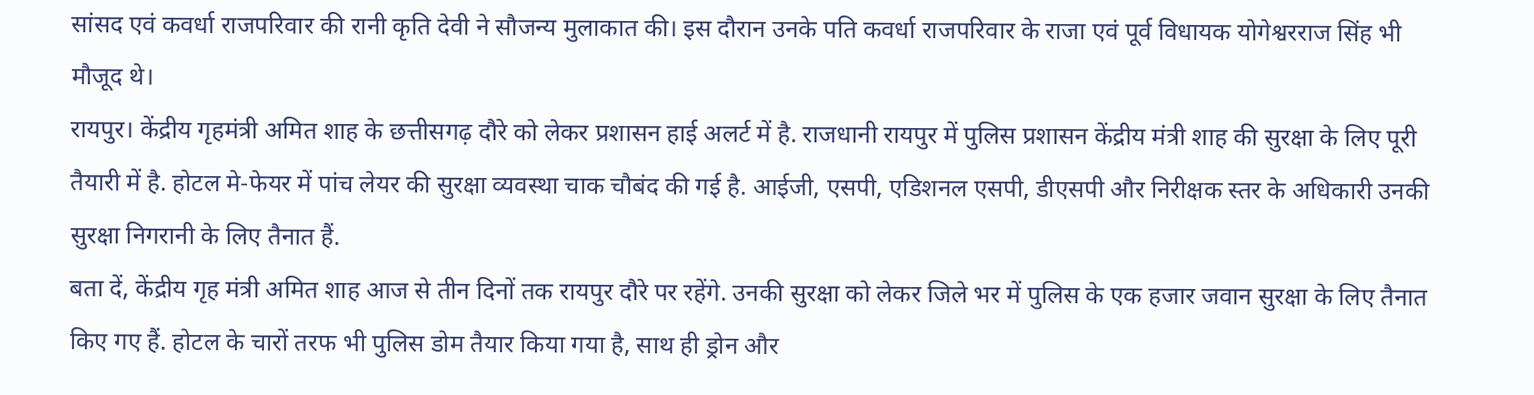सांसद एवं कवर्धा राजपरिवार की रानी कृति देवी ने सौजन्य मुलाकात की। इस दौरान उनके पति कवर्धा राजपरिवार के राजा एवं पूर्व विधायक योगेश्वरराज सिंह भी मौजूद थे।
रायपुर। केंद्रीय गृहमंत्री अमित शाह के छत्तीसगढ़ दौरे को लेकर प्रशासन हाई अलर्ट में है. राजधानी रायपुर में पुलिस प्रशासन केंद्रीय मंत्री शाह की सुरक्षा के लिए पूरी तैयारी में है. होटल मे-फेयर में पांच लेयर की सुरक्षा व्यवस्था चाक चौबंद की गई है. आईजी, एसपी, एडिशनल एसपी, डीएसपी और निरीक्षक स्तर के अधिकारी उनकी सुरक्षा निगरानी के लिए तैनात हैं.
बता दें, केंद्रीय गृह मंत्री अमित शाह आज से तीन दिनों तक रायपुर दौरे पर रहेंगे. उनकी सुरक्षा को लेकर जिले भर में पुलिस के एक हजार जवान सुरक्षा के लिए तैनात किए गए हैं. होटल के चारों तरफ भी पुलिस डोम तैयार किया गया है, साथ ही ड्रोन और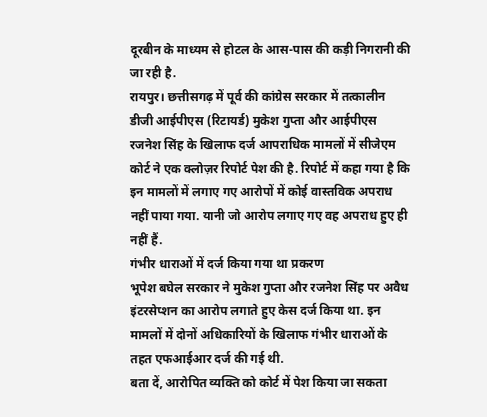दूरबीन के माध्यम से होटल के आस-पास की कड़ी निगरानी की जा रही है.
रायपुर। छत्तीसगढ़ में पूर्व की कांग्रेस सरकार में तत्कालीन डीजी आईपीएस (रिटायर्ड) मुकेश गुप्ता और आईपीएस रजनेश सिंह के खिलाफ दर्ज आपराधिक मामलों में सीजेएम कोर्ट ने एक क्लोज़र रिपोर्ट पेश की है. रिपोर्ट में कहा गया है कि इन मामलों में लगाए गए आरोपों में कोई वास्तविक अपराध नहीं पाया गया. यानी जो आरोप लगाए गए वह अपराध हुए ही नहीं हैं.
गंभीर धाराओं में दर्ज किया गया था प्रकरण
भूपेश बघेल सरकार ने मुकेश गुप्ता और रजनेश सिंह पर अवैध इंटरसेप्शन का आरोप लगाते हुए केस दर्ज किया था. इन मामलों में दोनों अधिकारियों के खिलाफ गंभीर धाराओं के तहत एफआईआर दर्ज की गई थी.
बता दें, आरोपित व्यक्ति को कोर्ट में पेश किया जा सकता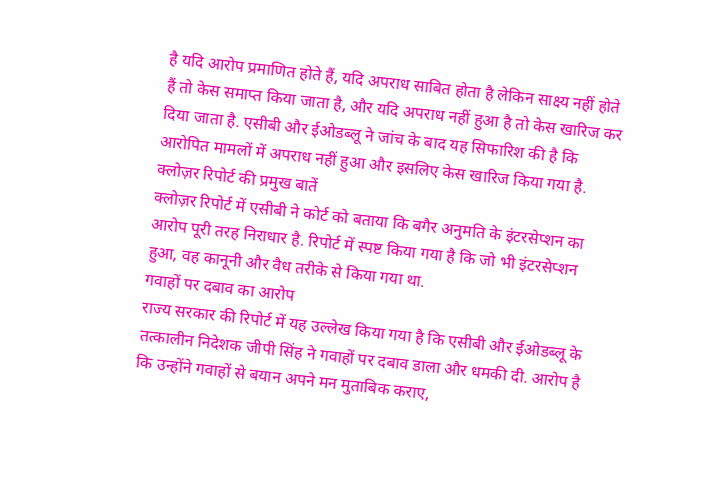है यदि आरोप प्रमाणित होते हैं, यदि अपराध साबित होता है लेकिन साक्ष्य नहीं होते हैं तो केस समाप्त किया जाता है, और यदि अपराध नहीं हुआ है तो केस खारिज कर दिया जाता है. एसीबी और ईओडब्लू ने जांच के बाद यह सिफारिश की है कि आरोपित मामलों में अपराध नहीं हुआ और इसलिए केस खारिज किया गया है.
क्लोज़र रिपोर्ट की प्रमुख बातें
क्लोज़र रिपोर्ट में एसीबी ने कोर्ट को बताया कि बगैर अनुमति के इंटरसेप्शन का आरोप पूरी तरह निराधार है. रिपोर्ट में स्पष्ट किया गया है कि जो भी इंटरसेप्शन हुआ, वह कानूनी और वैध तरीके से किया गया था.
गवाहों पर दबाव का आरोप
राज्य सरकार की रिपोर्ट में यह उल्लेख किया गया है कि एसीबी और ईओडब्लू के तत्कालीन निदेशक जीपी सिंह ने गवाहों पर दबाव डाला और धमकी दी. आरोप है कि उन्होंने गवाहों से बयान अपने मन मुताबिक कराए,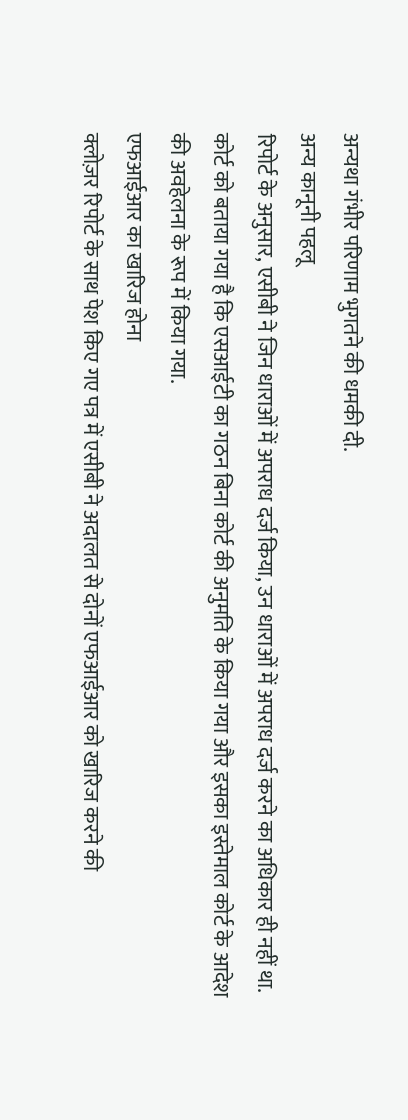अन्यथा गंभीर परिणाम भुगतने की धमकी दी.
अन्य कानूनी पहलू
रिपोर्ट के अनुसार, एसीबी ने जिन धाराओं में अपराध दर्ज किया, उन धाराओं में अपराध दर्ज करने का अधिकार ही नहीं था. कोर्ट को बताया गया है कि एसआईटी का गठन बिना कोर्ट की अनुमति के किया गया और इसका इस्तेमाल कोर्ट के आदेश की अवहेलना के रूप में किया गया.
एफआईआर का खारिज होना
क्लोज़र रिपोर्ट के साथ पेश किए गए पत्र में एसीबी ने अदालत से दोनों एफआईआर को खारिज करने की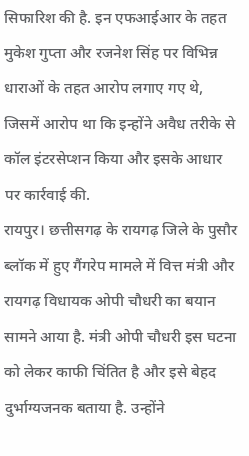सिफारिश की है. इन एफआईआर के तहत मुकेश गुप्ता और रजनेश सिंह पर विभिन्न धाराओं के तहत आरोप लगाए गए थे, जिसमें आरोप था कि इन्होंने अवैध तरीके से कॉल इंटरसेप्शन किया और इसके आधार पर कार्रवाई की.
रायपुर। छत्तीसगढ़ के रायगढ़ जिले के पुसौर ब्लॉक में हुए गैंगरेप मामले में वित्त मंत्री और रायगढ़ विधायक ओपी चौधरी का बयान सामने आया है. मंत्री ओपी चौधरी इस घटना को लेकर काफी चिंतित है और इसे बेहद दुर्भाग्यजनक बताया है. उन्होंने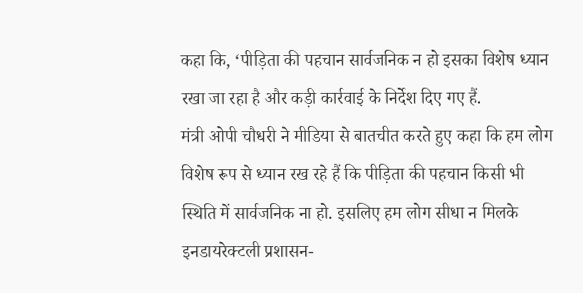कहा कि, ‘पीड़िता की पहचान सार्वजनिक न हो इसका विशेष ध्यान रखा जा रहा है और कड़ी कार्रवाई के निर्देश दिए गए हैं.
मंत्री ओपी चौधरी ने मीडिया से बातचीत करते हुए कहा कि हम लोग विशेष रूप से ध्यान रख रहे हैं कि पीड़िता की पहचान किसी भी स्थिति में सार्वजनिक ना हो. इसलिए हम लोग सीधा न मिलके इनडायरेक्टली प्रशासन-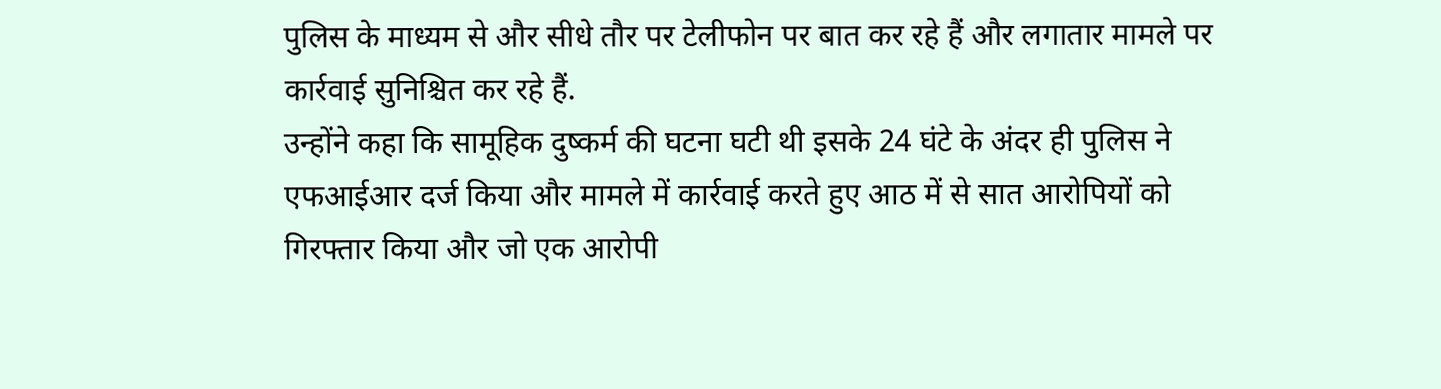पुलिस के माध्यम से और सीधे तौर पर टेलीफोन पर बात कर रहे हैं और लगातार मामले पर कार्रवाई सुनिश्चित कर रहे हैं.
उन्होंने कहा कि सामूहिक दुष्कर्म की घटना घटी थी इसके 24 घंटे के अंदर ही पुलिस ने एफआईआर दर्ज किया और मामले में कार्रवाई करते हुए आठ में से सात आरोपियों को गिरफ्तार किया और जो एक आरोपी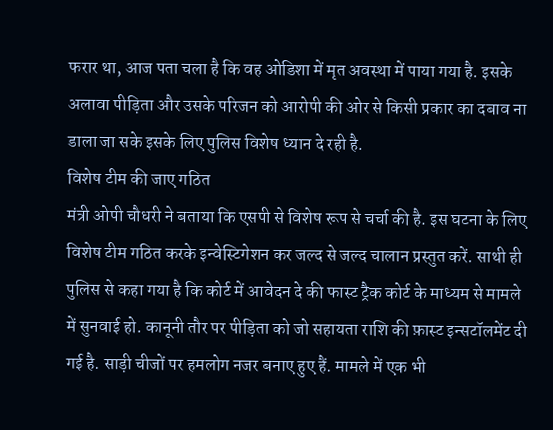फरार था, आज पता चला है कि वह ओडिशा में मृत अवस्था में पाया गया है. इसके अलावा पीड़िता और उसके परिजन को आरोपी की ओर से किसी प्रकार का दबाव ना डाला जा सके इसके लिए पुलिस विशेष ध्यान दे रही है.
विशेष टीम की जाए गठित
मंत्री ओपी चौधरी ने बताया कि एसपी से विशेष रूप से चर्चा की है. इस घटना के लिए विशेष टीम गठित करके इन्वेस्टिगेशन कर जल्द से जल्द चालान प्रस्तुत करें. साथी ही पुलिस से कहा गया है कि कोर्ट में आवेदन दे की फास्ट ट्रैक कोर्ट के माध्यम से मामले में सुनवाई हो. कानूनी तौर पर पीड़िता को जो सहायता राशि की फ़ास्ट इन्सटॉलमेंट दी गई है. साड़ी चीजों पर हमलोग नजर बनाए हुए हैं. मामले में एक भी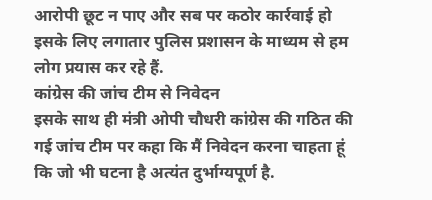आरोपी छूट न पाए और सब पर कठोर कार्रवाई हो इसके लिए लगातार पुलिस प्रशासन के माध्यम से हम लोग प्रयास कर रहे हैं.
कांग्रेस की जांच टीम से निवेदन
इसके साथ ही मंत्री ओपी चौधरी कांग्रेस की गठित की गई जांच टीम पर कहा कि मैं निवेदन करना चाहता हूं कि जो भी घटना है अत्यंत दुर्भाग्यपूर्ण है.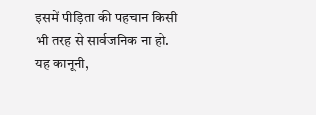इसमें पीड़िता की पहचान किसी भी तरह से सार्वजनिक ना हो. यह कानूनी,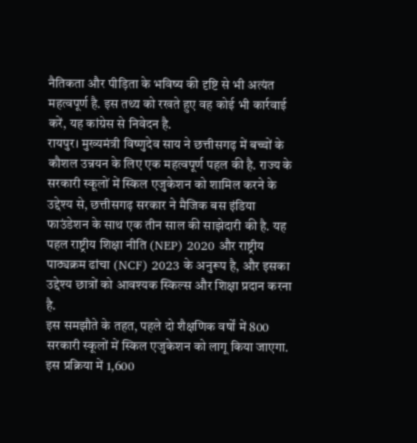नैतिकता और पीड़िता के भविष्य की दृष्टि से भी अत्यंत महत्वपूर्ण है. इस तथ्य को रखते हुए वह कोई भी कार्रवाई करें, यह कांग्रेस से निवेदन है.
रायपुर। मुख्यमंत्री विष्णुदेव साय ने छत्तीसगढ़ में बच्चों के कौशल उन्नयन के लिए एक महत्वपूर्ण पहल की है. राज्य के सरकारी स्कूलों में स्किल एजुकेशन को शामिल करने के उद्देश्य से, छत्तीसगढ़ सरकार ने मैजिक बस इंडिया फाउंडेशन के साथ एक तीन साल की साझेदारी की है. यह पहल राष्ट्रीय शिक्षा नीति (NEP) 2020 और राष्ट्रीय पाठ्यक्रम ढांचा (NCF) 2023 के अनुरूप है, और इसका उद्देश्य छात्रों को आवश्यक स्किल्स और शिक्षा प्रदान करना है.
इस समझौते के तहत, पहले दो शैक्षणिक वर्षों में 800 सरकारी स्कूलों में स्किल एजुकेशन को लागू किया जाएगा. इस प्रक्रिया में 1,600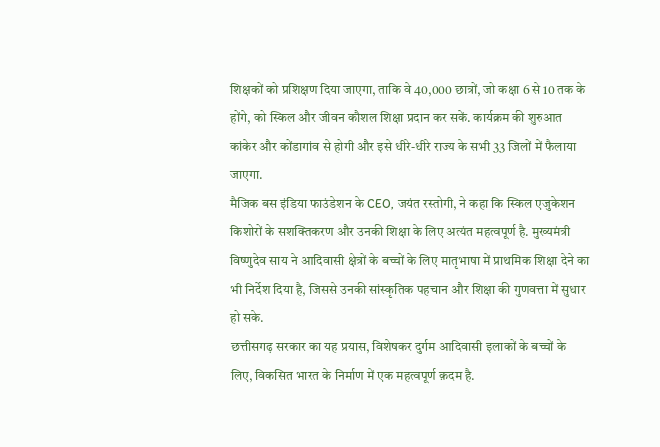शिक्षकों को प्रशिक्षण दिया जाएगा, ताकि वे 40,000 छात्रों, जो कक्षा 6 से 10 तक के होंगे, को स्किल और जीवन कौशल शिक्षा प्रदान कर सकें. कार्यक्रम की शुरुआत कांकेर और कोंडागांव से होगी और इसे धीरे-धीरे राज्य के सभी 33 जिलों में फैलाया जाएगा.
मैजिक बस इंडिया फाउंडेशन के CEO, जयंत रस्तोगी, ने कहा कि स्किल एजुकेशन किशोरों के सशक्तिकरण और उनकी शिक्षा के लिए अत्यंत महत्वपूर्ण है. मुख्यमंत्री विष्णुदेव साय ने आदिवासी क्षेत्रों के बच्चों के लिए मातृभाषा में प्राथमिक शिक्षा देने का भी निर्देश दिया है, जिससे उनकी सांस्कृतिक पहचान और शिक्षा की गुणवत्ता में सुधार हो सके.
छत्तीसगढ़ सरकार का यह प्रयास, विशेषकर दुर्गम आदिवासी इलाकों के बच्चों के लिए, विकसित भारत के निर्माण में एक महत्वपूर्ण क़दम है.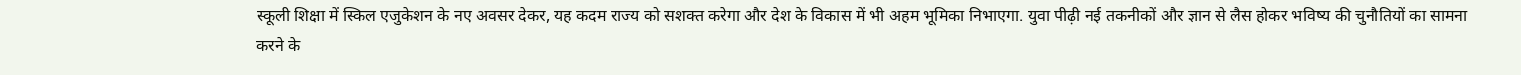स्कूली शिक्षा में स्किल एजुकेशन के नए अवसर देकर, यह कदम राज्य को सशक्त करेगा और देश के विकास में भी अहम भूमिका निभाएगा. युवा पीढ़ी नई तकनीकों और ज्ञान से लैस होकर भविष्य की चुनौतियों का सामना करने के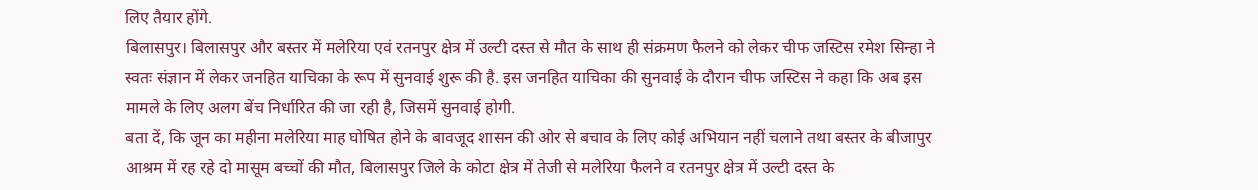लिए तैयार होंगे.
बिलासपुर। बिलासपुर और बस्तर में मलेरिया एवं रतनपुर क्षेत्र में उल्टी दस्त से मौत के साथ ही संक्रमण फैलने को लेकर चीफ जस्टिस रमेश सिन्हा ने स्वतः संज्ञान में लेकर जनहित याचिका के रूप में सुनवाई शुरू की है. इस जनहित याचिका की सुनवाई के दौरान चीफ जस्टिस ने कहा कि अब इस मामले के लिए अलग बेंच निर्धारित की जा रही है, जिसमें सुनवाई होगी.
बता दें, कि जून का महीना मलेरिया माह घोषित होने के बावजूद शासन की ओर से बचाव के लिए कोई अभियान नहीं चलाने तथा बस्तर के बीजापुर आश्रम में रह रहे दो मासूम बच्चों की मौत, बिलासपुर जिले के कोटा क्षेत्र में तेजी से मलेरिया फैलने व रतनपुर क्षेत्र में उल्टी दस्त के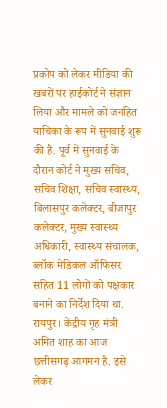प्रकोप को लेकर मीडिया की खबरों पर हाईकोर्ट ने संज्ञान लिया और मामले को जनहित याचिका के रूप में सुनवाई शुरू की है. पूर्व में सुनवाई के दौरान कोर्ट ने मुख्य सचिव, सचिव शिक्षा, सचिव स्वास्थ्य, बिलासपुर कलेक्टर, बीजापुर कलेक्टर, मुख्य स्वास्थ्य अधिकारी, स्वास्थ्य संचालक, ब्लॉक मेडिकल ऑफिसर सहित 11 लोगों को पक्षकार बनाने का निर्देश दिया था.
रायपुर। केंद्रीय गृह मंत्री अमित शाह का आज छत्तीसगढ़ आगमन है. इसे लेकर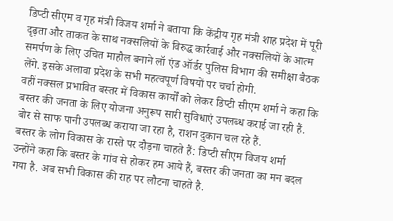डिप्टी सीएम व गृह मंत्री विजय शर्मा ने बताया कि केंद्रीय गृह मंत्री शाह प्रदेश में पूरी दृढ़ता और ताकत के साथ नक्सलियों के विरुद्ध कार्रवाई और नक्सलियों के आत्म समर्पण के लिए उचित माहौल बनाने लॉ एंड ऑर्डर पुलिस विभाग की समीक्षा बैठक लेंगे. इसके अलावा प्रदेश के सभी महत्वपूर्ण विषयों पर चर्चा होगी.
वहीं नक्सल प्रभावित बस्तर में विकास कार्यों को लेकर डिप्टी सीएम शर्मा ने कहा कि बस्तर की जनता के लिए योजना अनुरूप सारी सुविधाएं उपलब्ध कराई जा रही हैं. बोर से साफ पानी उपलब्ध कराया जा रहा है, राशन दुकान चल रहे हैं.
बस्तर के लोग विकास के रास्ते पर दौड़ना चाहते हैं: डिप्टी सीएम विजय शर्मा
उन्होंने कहा कि बस्तर के गांव से होकर हम आये हैं, बस्तर की जनता का मन बदल गया है. अब सभी विकास की राह पर लौटना चाहते है.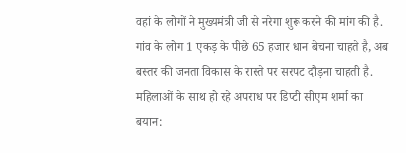वहां के लोगों ने मुख्यमंत्री जी से नरेगा शुरू करने की मांग की है. गांव के लोग 1 एकड़ के पीछे 65 हजार धान बेचना चाहते है, अब बस्तर की जनता विकास के रास्ते पर सरपट दौड़ना चाहती है.
महिलाओं के साथ हो रहे अपराध पर डिप्टी सीएम शर्मा का बयान: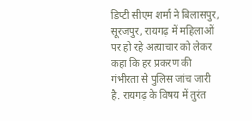डिप्टी सीएम शर्मा ने बिलासपुर, सूरजपुर, रायगढ़ में महिलाओं पर हो रहे अत्याचार को लेकर कहा कि हर प्रकरण की गंभीरता से पुलिस जांच जारी है. रायगढ़ के विषय में तुरंत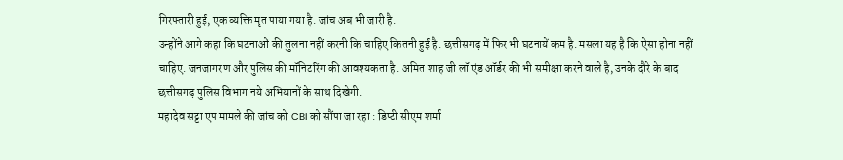गिरफ्तारी हुई, एक व्यक्ति मृत पाया गया है. जांच अब भी जारी है.
उन्होंने आगे कहा कि घटनाओं की तुलना नहीं करनी कि चाहिए कितनी हुई है. छत्तीसगढ़ में फिर भी घटनायें कम है. मसला यह है कि ऐसा होना नहीं चाहिए. जनजागरण और पुलिस की मॉनिटरिंग की आवश्यकता है. अमित शाह जी लॉ एंड ऑर्डर की भी समीक्षा करने वाले है, उनके दौरे के बाद छत्तीसगढ़ पुलिस विभाग नये अभियानों के साथ दिखेगी.
महादेव सट्टा एप मामले की जांच को CBI को सौंपा जा रहा : डिप्टी सीएम शर्मा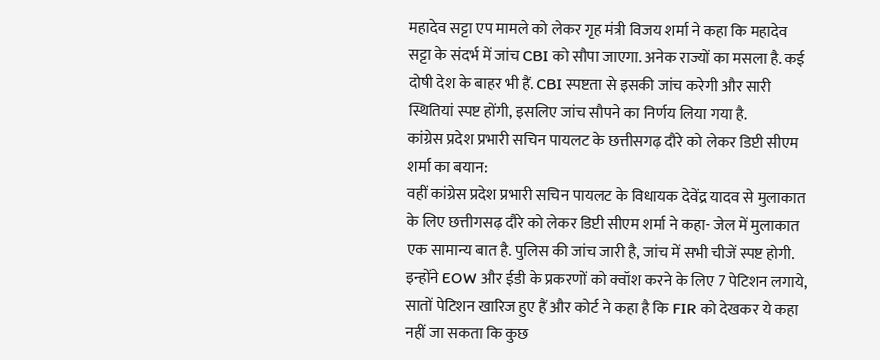महादेव सट्टा एप मामले को लेकर गृह मंत्री विजय शर्मा ने कहा कि महादेव सट्टा के संदर्भ में जांच CBI को सौपा जाएगा. अनेक राज्यों का मसला है. कई दोषी देश के बाहर भी हैं. CBI स्पष्टता से इसकी जांच करेगी और सारी स्थितियां स्पष्ट होंगी, इसलिए जांच सौपने का निर्णय लिया गया है.
कांग्रेस प्रदेश प्रभारी सचिन पायलट के छत्तीसगढ़ दौरे को लेकर डिप्टी सीएम शर्मा का बयान:
वहीं कांग्रेस प्रदेश प्रभारी सचिन पायलट के विधायक देवेंद्र यादव से मुलाकात के लिए छत्तीगसढ़ दौरे को लेकर डिप्टी सीएम शर्मा ने कहा- जेल में मुलाकात एक सामान्य बात है. पुलिस की जांच जारी है, जांच में सभी चीजें स्पष्ट होगी. इन्होंने EOW और ईडी के प्रकरणों को क्वॉश करने के लिए 7 पेटिशन लगाये, सातों पेटिशन खारिज हुए हैं और कोर्ट ने कहा है कि FIR को देखकर ये कहा नहीं जा सकता कि कुछ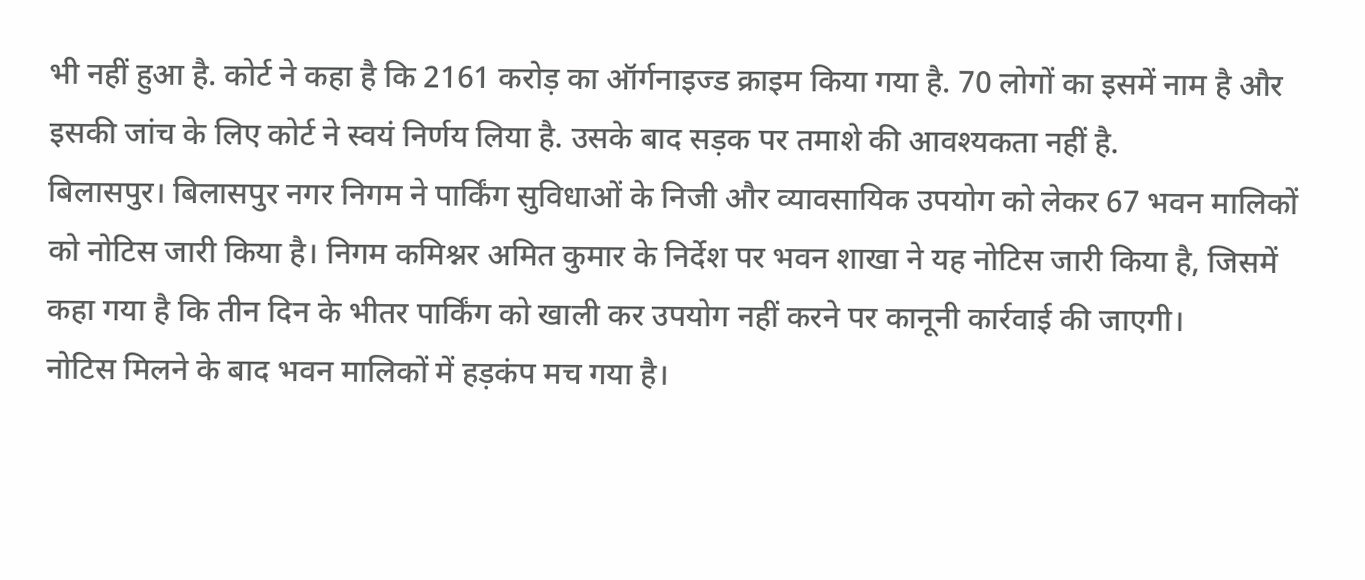भी नहीं हुआ है. कोर्ट ने कहा है कि 2161 करोड़ का ऑर्गनाइज्ड क्राइम किया गया है. 70 लोगों का इसमें नाम है और इसकी जांच के लिए कोर्ट ने स्वयं निर्णय लिया है. उसके बाद सड़क पर तमाशे की आवश्यकता नहीं है.
बिलासपुर। बिलासपुर नगर निगम ने पार्किंग सुविधाओं के निजी और व्यावसायिक उपयोग को लेकर 67 भवन मालिकों को नोटिस जारी किया है। निगम कमिश्नर अमित कुमार के निर्देश पर भवन शाखा ने यह नोटिस जारी किया है, जिसमें कहा गया है कि तीन दिन के भीतर पार्किंग को खाली कर उपयोग नहीं करने पर कानूनी कार्रवाई की जाएगी।
नोटिस मिलने के बाद भवन मालिकों में हड़कंप मच गया है।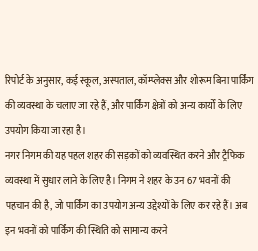रिपोर्ट के अनुसार, कई स्कूल, अस्पताल, कॉम्प्लेक्स और शोरूम बिना पार्किंग की व्यवस्था के चलाए जा रहे हैं, और पार्किंग क्षेत्रों को अन्य कार्यों के लिए उपयोग किया जा रहा है।
नगर निगम की यह पहल शहर की सड़कों को व्यवस्थित करने और ट्रैफिक व्यवस्था में सुधार लाने के लिए है। निगम ने शहर के उन 67 भवनों की पहचान की है, जो पार्किंग का उपयोग अन्य उद्देश्यों के लिए कर रहे हैं। अब इन भवनों को पार्किंग की स्थिति को सामान्य करने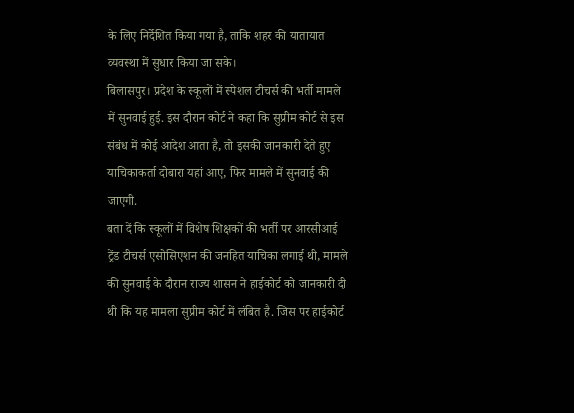के लिए निर्देशित किया गया है, ताकि शहर की यातायात व्यवस्था में सुधार किया जा सके।
बिलासपुर। प्रदेश के स्कूलों में स्पेशल टीचर्स की भर्ती मामले में सुनवाई हुई. इस दौरान कोर्ट ने कहा कि सुप्रीम कोर्ट से इस संबंध में कोई आदेश आता है, तो इसकी जानकारी देते हुए याचिकाकर्ता दोबारा यहां आए, फिर मामले में सुनवाई की जाएगी.
बता दें कि स्कूलों में विशेष शिक्षकों की भर्ती पर आरसीआई ट्रेंड टीचर्स एसोसिएशन की जनहित याचिका लगाई थी, मामले की सुनवाई के दौरान राज्य शासन ने हाईकोर्ट को जानकारी दी थी कि यह मामला सुप्रीम कोर्ट में लंबित है. जिस पर हाईकोर्ट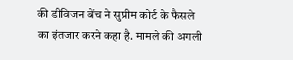की डीविजन बेंच ने सुप्रीम कोर्ट के फैसले का इंतजार करने कहा है. मामले की अगली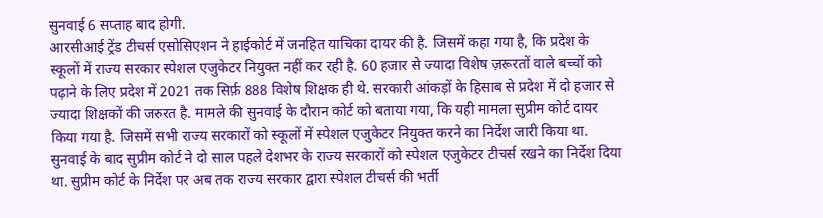सुनवाई 6 सप्ताह बाद होगी.
आरसीआई ट्रेंड टीचर्स एसोसिएशन ने हाईकोर्ट में जनहित याचिका दायर की है. जिसमें कहा गया है, कि प्रदेश के स्कूलों में राज्य सरकार स्पेशल एजुकेटर नियुक्त नहीं कर रही है. 60 हजार से ज्यादा विशेष ज़रूरतों वाले बच्चों को पढ़ाने के लिए प्रदेश में 2021 तक सिर्फ़ 888 विशेष शिक्षक ही थे. सरकारी आंकड़ों के हिसाब से प्रदेश में दो हजार से ज्यादा शिक्षकों की जरुरत है. मामले की सुनवाई के दौरान कोर्ट को बताया गया, कि यही मामला सुप्रीम कोर्ट दायर किया गया है. जिसमें सभी राज्य सरकारों को स्कूलों में स्पेशल एजुकेटर नियुक्त करने का निर्देश जारी किया था. सुनवाई के बाद सुप्रीम कोर्ट ने दो साल पहले देशभर के राज्य सरकारों को स्पेशल एजुकेटर टीचर्स रखने का निर्देश दिया था. सुप्रीम कोर्ट के निर्देश पर अब तक राज्य सरकार द्वारा स्पेशल टीचर्स की भर्ती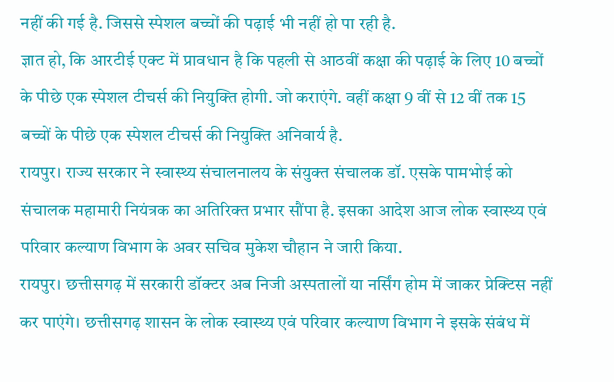नहीं की गई है. जिससे स्पेशल बच्चों की पढ़ाई भी नहीं हो पा रही है.
ज्ञात हो, कि आरटीई एक्ट में प्रावधान है कि पहली से आठवीं कक्षा की पढ़ाई के लिए 10 बच्चों के पीछे एक स्पेशल टीचर्स की नियुक्ति होगी. जो कराएंगे. वहीं कक्षा 9 वीं से 12 वीं तक 15 बच्चों के पीछे एक स्पेशल टीचर्स की नियुक्ति अनिवार्य है.
रायपुर। राज्य सरकार ने स्वास्थ्य संचालनालय के संयुक्त संचालक डॉ. एसके पामभोई को संचालक महामारी नियंत्रक का अतिरिक्त प्रभार सौंपा है. इसका आदेश आज लोक स्वास्थ्य एवं परिवार कल्याण विभाग के अवर सचिव मुकेश चौहान ने जारी किया.
रायपुर। छत्तीसगढ़ में सरकारी डॉक्टर अब निजी अस्पतालों या नर्सिंग होम में जाकर प्रेक्टिस नहीं कर पाएंगे। छत्तीसगढ़ शासन के लोक स्वास्थ्य एवं परिवार कल्याण विभाग ने इसके संबंध में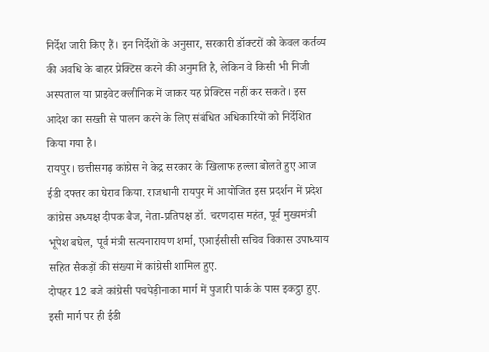निर्देश जारी किए हैं। इन निर्देशों के अनुसार, सरकारी डॉक्टरों को केवल कर्तव्य की अवधि के बाहर प्रेक्टिस करने की अनुमति है, लेकिन वे किसी भी निजी अस्पताल या प्राइवेट क्लीनिक में जाकर यह प्रेक्टिस नहीं कर सकते। इस आदेश का सख्ती से पालन करने के लिए संबंधित अधिकारियों को निर्देशित किया गया है।
रायपुर। छत्तीसगढ़ कांग्रेस ने केद्र सरकार के खिलाफ हल्ला बोलते हुए आज ईडी दफ्तर का घेराव किया. राजधानी रायपुर में आयोजित इस प्रदर्शन में प्रदेश कांग्रेस अध्यक्ष दीपक बैज, नेता-प्रतिपक्ष डॉ. चरणदास महंत, पूर्व मुख्यमंत्री भूपेश बघेल, पूर्व मंत्री सत्यनारायण शर्मा, एआईसीसी सचिव विकास उपाध्याय सहित सैकड़ों की संख्या में कांग्रेसी शामिल हुए.
दोपहर 12 बजे कांग्रेसी पचपेड़ीनाका मार्ग में पुजारी पार्क के पास इकट्ठा हुए. इसी मार्ग पर ही ईडी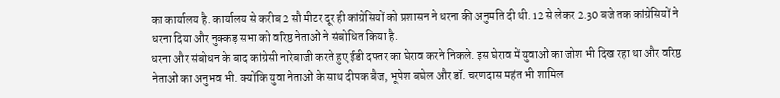का कार्यालय है. कार्यालय से करीब 2 सौ मीटर दूर ही कांग्रेसियों को प्रशासन ने धरना की अनुमति दी थी. 12 से लेकर 2.30 बजे तक कांग्रेसियों ने धरना दिया और नुक्कड़ सभा को वरिष्ठ नेताओं ने संबोधित किया है.
धरना और संबोधन के बाद कांग्रेसी नारेबाजी करते हुए ईडी दफ्तर का घेराव करने निकले. इस घेराव में युवाओं का जोश भी दिख रहा था और वरिष्ठ नेताओं का अनुभव भी. क्योंकि युवा नेताओं के साथ दीपक बैज, भूपेश बघेल और डॉ. चरणदास महंत भी शामिल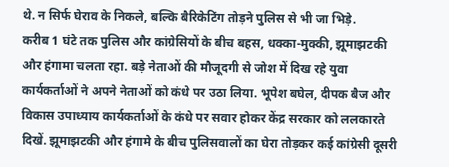थे. न सिर्फ घेराव के निकले, बल्कि बैरिकेटिंग तोड़ने पुलिस से भी जा भिड़े.
करीब 1 घंटे तक पुलिस और कांग्रेसियों के बीच बहस, धक्का-मुक्की, झूमाझटकी और हंगामा चलता रहा. बड़े नेताओं की मौजूदगी से जोश में दिख रहे युवा कार्यकर्ताओं ने अपने नेताओं को कंधे पर उठा लिया. भूपेश बघेल, दीपक बैज और विकास उपाध्याय कार्यकर्ताओं के कंधे पर सवार होकर केंद्र सरकार को ललकारते दिखें. झूमाझटकी और हंगामे के बीच पुलिसवालों का घेरा तोड़कर कई कांग्रेसी दूसरी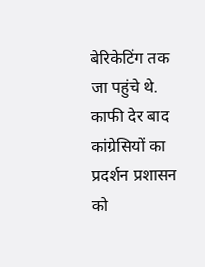बेरिकेटिंग तक जा पहुंचे थे. काफी देर बाद कांग्रेसियों का प्रदर्शन प्रशासन को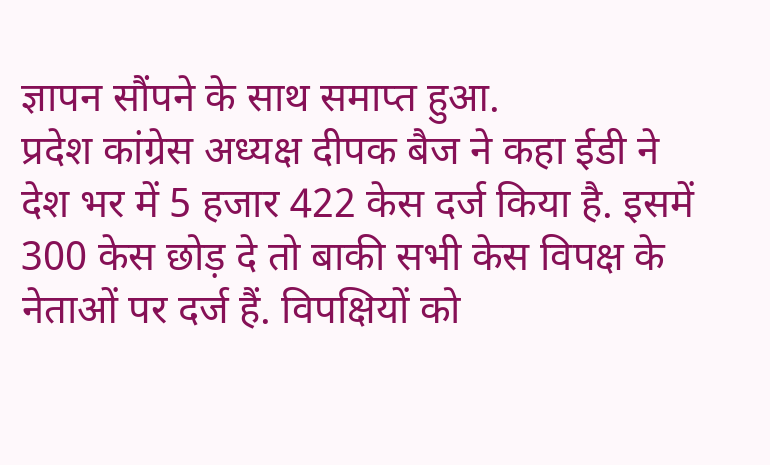ज्ञापन सौंपने के साथ समाप्त हुआ.
प्रदेश कांग्रेस अध्यक्ष दीपक बैज ने कहा ईडी ने देश भर में 5 हजार 422 केस दर्ज किया है. इसमें 300 केस छोड़ दे तो बाकी सभी केस विपक्ष के नेताओं पर दर्ज हैं. विपक्षियों को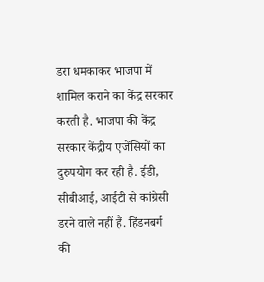डरा धमकाकर भाजपा में शामिल कराने का केंद्र सरकार करती है. भाजपा की केंद्र सरकार केंद्रीय एजेंसियों का दुरुपयोग कर रही है. ईडी, सीबीआई, आईटी से कांग्रेसी डरने वाले नहीं हैं. हिंडनबर्ग की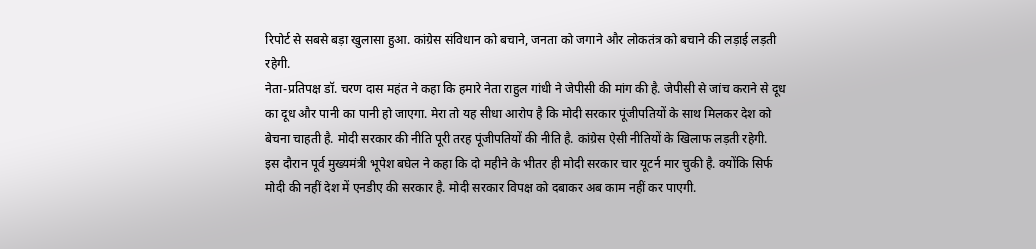रिपोर्ट से सबसे बड़ा खुलासा हुआ. कांग्रेस संविधान को बचाने, जनता को जगाने और लोकतंत्र को बचाने की लड़ाई लड़ती रहेगी.
नेता-प्रतिपक्ष डॉ. चरण दास महंत ने कहा कि हमारे नेता राहुल गांधी ने जेपीसी की मांग की है. जेपीसी से जांच कराने से दूध का दूध और पानी का पानी हो जाएगा. मेरा तो यह सीधा आरोप है कि मोदी सरकार पूंजीपतियों के साथ मिलकर देश को बेचना चाहती है. मोदी सरकार की नीति पूरी तरह पूंजीपतियों की नीति है. कांग्रेस ऐसी नीतियों के खिलाफ लड़ती रहेगी.
इस दौरान पूर्व मुख्यमंत्री भूपेश बघेल ने कहा कि दो महीने के भीतर ही मोदी सरकार चार यूटर्न मार चुकी है. क्योंकि सिर्फ मोदी की नहीं देश में एनडीए की सरकार है. मोदी सरकार विपक्ष को दबाकर अब काम नहीं कर पाएगी.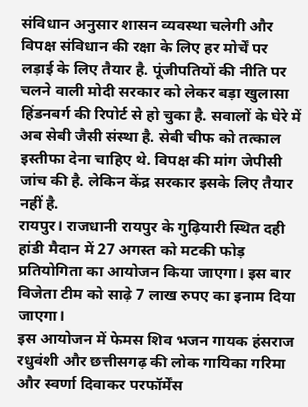संविधान अनुसार शासन व्यवस्था चलेगी और विपक्ष संविधान की रक्षा के लिए हर मोर्चें पर लड़ाई के लिए तैयार है. पूंजीपतियों की नीति पर चलने वाली मोदी सरकार को लेकर बड़ा खुलासा हिंडनबर्ग की रिपोर्ट से हो चुका है. सवालों के घेरे में अब सेबी जैसी संस्था है. सेबी चीफ को तत्काल इस्तीफा देना चाहिए थे. विपक्ष की मांग जेपीसी जांच की है. लेकिन केंद्र सरकार इसके लिए तैयार नहीं है.
रायपुर। राजधानी रायपुर के गुढ़ियारी स्थित दही हांडी मैदान में 27 अगस्त को मटकी फोड़ प्रतियोगिता का आयोजन किया जाएगा। इस बार विजेता टीम को साढ़े 7 लाख रुपए का इनाम दिया जाएगा।
इस आयोजन में फेमस शिव भजन गायक हंसराज रधुवंशी और छत्तीसगढ़ की लोक गायिका गरिमा और स्वर्णा दिवाकर परफॉर्मेंस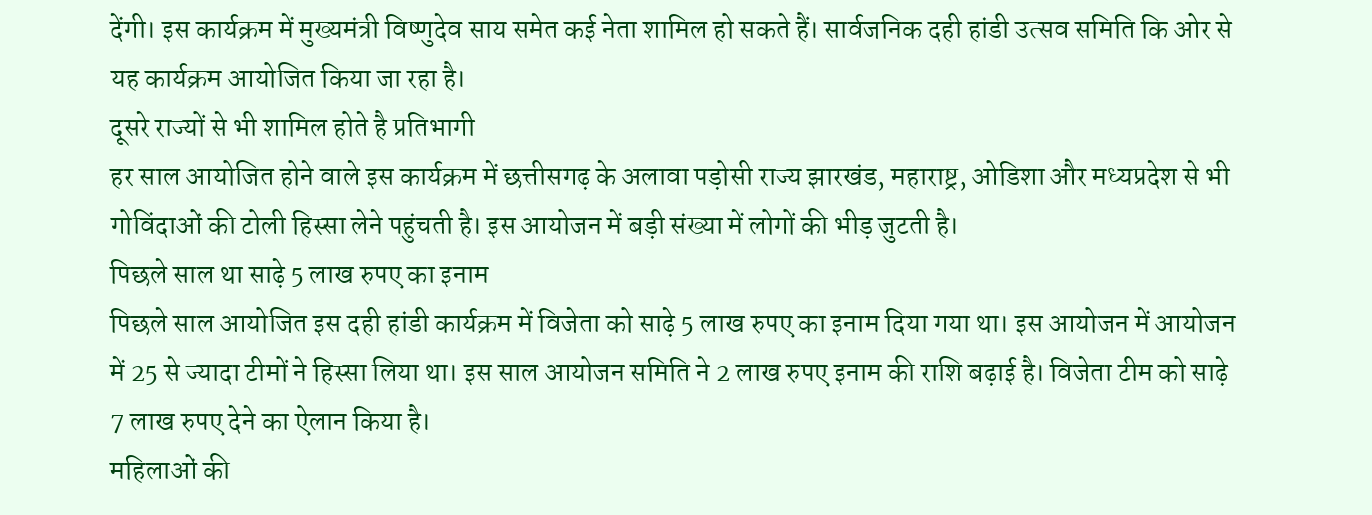देंगी। इस कार्यक्रम में मुख्यमंत्री विष्णुदेव साय समेत कई नेता शामिल हो सकते हैं। सार्वजनिक दही हांडी उत्सव समिति कि ओर से यह कार्यक्रम आयोजित किया जा रहा है।
दूसरे राज्यों से भी शामिल होते है प्रतिभागी
हर साल आयोजित होने वाले इस कार्यक्रम में छत्तीसगढ़ के अलावा पड़ोसी राज्य झारखंड, महाराष्ट्र, ओडिशा और मध्यप्रदेश से भी गोविंदाओं की टोली हिस्सा लेने पहुंचती है। इस आयोजन में बड़ी संख्या में लोगों की भीड़ जुटती है।
पिछले साल था साढ़े 5 लाख रुपए का इनाम
पिछले साल आयोजित इस दही हांडी कार्यक्रम में विजेता को साढ़े 5 लाख रुपए का इनाम दिया गया था। इस आयोजन में आयोजन में 25 से ज्यादा टीमों ने हिस्सा लिया था। इस साल आयोजन समिति ने 2 लाख रुपए इनाम की राशि बढ़ाई है। विजेता टीम को साढ़े 7 लाख रुपए देने का ऐलान किया है।
महिलाओं की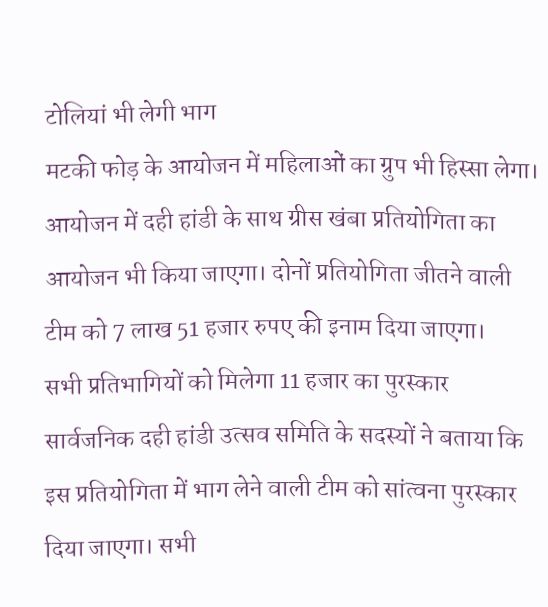टोलियां भी लेगी भाग
मटकी फोड़ के आयोजन में महिलाओं का ग्रुप भी हिस्सा लेगा। आयोजन में दही हांडी के साथ ग्रीस खंबा प्रतियोगिता का आयोजन भी किया जाएगा। दोनों प्रतियोगिता जीतने वाली टीम को 7 लाख 51 हजार रुपए की इनाम दिया जाएगा।
सभी प्रतिभागियों को मिलेगा 11 हजार का पुरस्कार
सार्वजनिक दही हांडी उत्सव समिति के सदस्यों ने बताया कि इस प्रतियोगिता में भाग लेने वाली टीम को सांत्वना पुरस्कार दिया जाएगा। सभी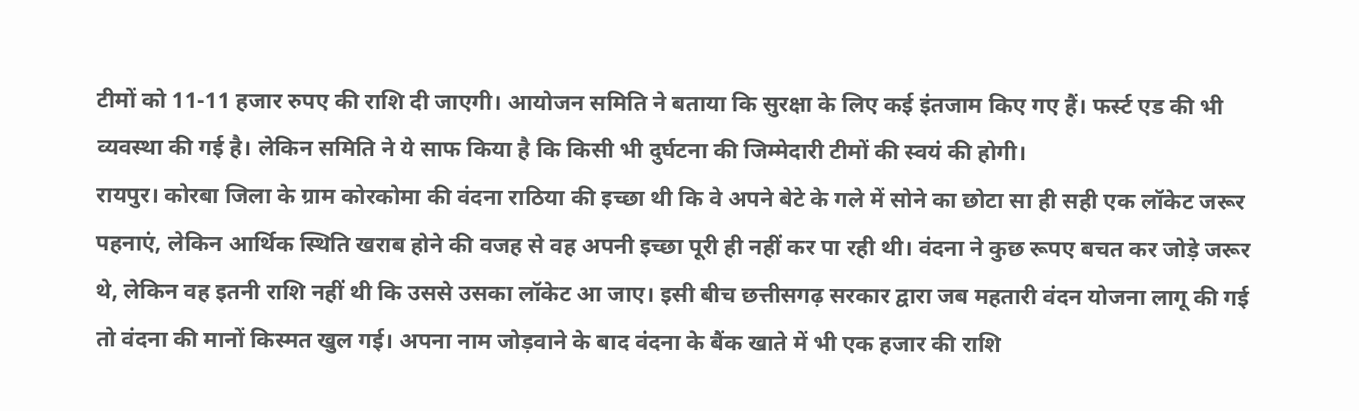टीमों को 11-11 हजार रुपए की राशि दी जाएगी। आयोजन समिति ने बताया कि सुरक्षा के लिए कई इंतजाम किए गए हैं। फर्स्ट एड की भी व्यवस्था की गई है। लेकिन समिति ने ये साफ किया है कि किसी भी दुर्घटना की जिम्मेदारी टीमों की स्वयं की होगी।
रायपुर। कोरबा जिला के ग्राम कोरकोमा की वंदना राठिया की इच्छा थी कि वे अपने बेटे के गले में सोने का छोटा सा ही सही एक लॉकेट जरूर पहनाएं, लेकिन आर्थिक स्थिति खराब होने की वजह से वह अपनी इच्छा पूरी ही नहीं कर पा रही थी। वंदना ने कुछ रूपए बचत कर जोड़े जरूर थे, लेकिन वह इतनी राशि नहीं थी कि उससे उसका लॉकेट आ जाए। इसी बीच छत्तीसगढ़ सरकार द्वारा जब महतारी वंदन योजना लागू की गई तो वंदना की मानों किस्मत खुल गई। अपना नाम जोड़वाने के बाद वंदना के बैंक खाते में भी एक हजार की राशि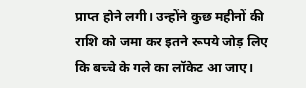प्राप्त होने लगी। उन्होंने कुछ महीनों की राशि को जमा कर इतने रूपये जोड़ लिए कि बच्चे के गले का लॉकेट आ जाए।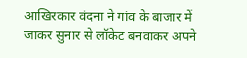आखिरकार वंदना ने गांव के बाजार में जाकर सुनार से लॉकेट बनवाकर अपने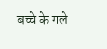बच्चे के गले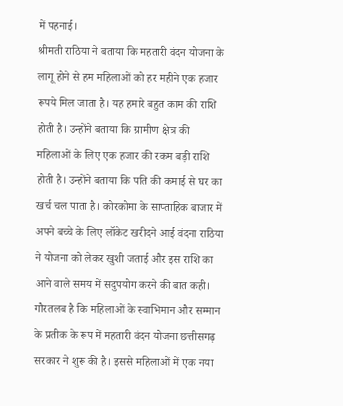में पहनाई।
श्रीमती राठिया ने बताया कि महतारी वंदन योजना के लागू होने से हम महिलाओं को हर महीने एक हजार रूपये मिल जाता है। यह हमारे बहुत काम की राशि होती है। उन्होंने बताया कि ग्रामीण क्षेत्र की महिलाओं के लिए एक हजार की रकम बड़ी राशि होती है। उन्होंने बताया कि पति की कमाई से घर का खर्च चल पाता है। कोरकोमा के साप्ताहिक बाजार में अपने बच्चे के लिए लॉकेट खरीदने आई वंदना राठिया ने योजना को लेकर खुशी जताई और इस राशि का आने वाले समय में सदुपयोग करने की बात कही।
गौरतलब है कि महिलाओं के स्वाभिमान और सम्मान के प्रतीक के रूप में महतारी वंदन योजना छत्तीसगढ़ सरकार ने शुरू की है। इससे महिलाओं में एक नया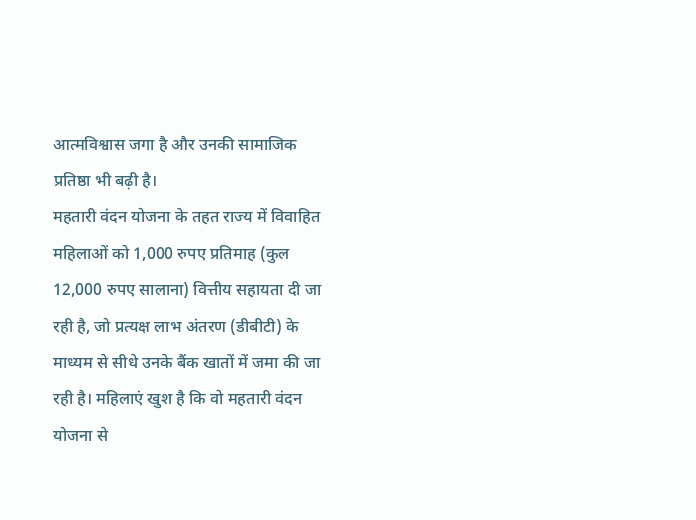आत्मविश्वास जगा है और उनकी सामाजिक प्रतिष्ठा भी बढ़ी है।
महतारी वंदन योजना के तहत राज्य में विवाहित महिलाओं को 1,000 रुपए प्रतिमाह (कुल 12,000 रुपए सालाना) वित्तीय सहायता दी जा रही है, जो प्रत्यक्ष लाभ अंतरण (डीबीटी) के माध्यम से सीधे उनके बैंक खातों में जमा की जा रही है। महिलाएं खुश है कि वो महतारी वंदन योजना से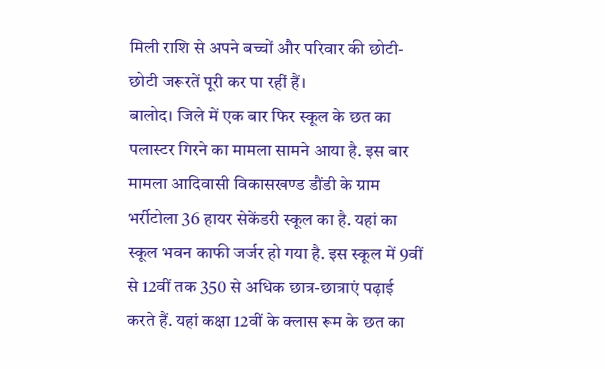मिली राशि से अपने बच्चों और परिवार की छोटी-छोटी जरूरतें पूरी कर पा रहीं हैं।
बालोद। जिले में एक बार फिर स्कूल के छत का पलास्टर गिरने का मामला सामने आया है. इस बार मामला आदिवासी विकासखण्ड डौंडी के ग्राम भर्रीटोला 36 हायर सेकेंडरी स्कूल का है. यहां का स्कूल भवन काफी जर्जर हो गया है. इस स्कूल में 9वीं से 12वीं तक 350 से अधिक छात्र-छात्राएं पढ़ाई करते हैं. यहां कक्षा 12वीं के क्लास रूम के छत का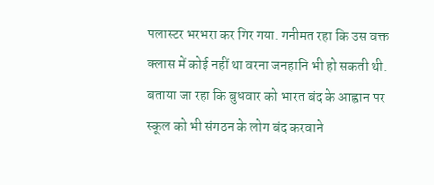पलास्टर भरभरा कर गिर गया. गनीमत रहा कि उस वक्त क्लास में कोई नहीं था वरना जनहानि भी हो सकती थी.
बताया जा रहा कि बुधवार को भारत बंद के आह्वान पर स्कूल को भी संगठन के लोग बंद करवाने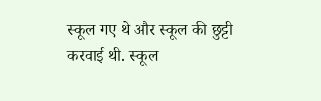स्कूल गए थे और स्कूल की छुट्टी करवाई थी. स्कूल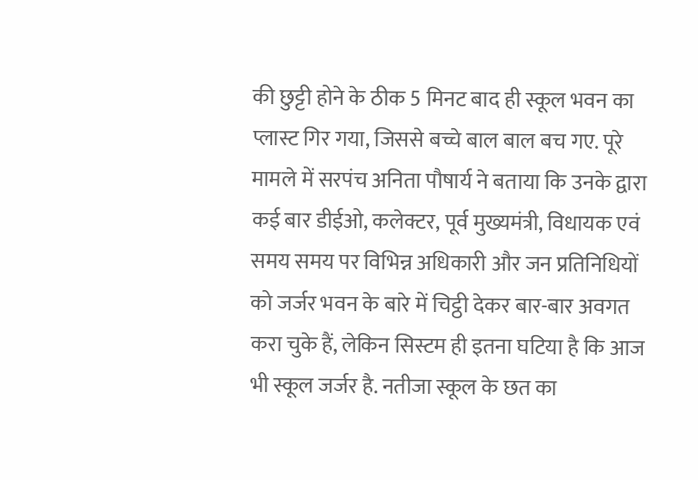की छुट्टी होने के ठीक 5 मिनट बाद ही स्कूल भवन का प्लास्ट गिर गया, जिससे बच्चे बाल बाल बच गए. पूरे मामले में सरपंच अनिता पौषार्य ने बताया कि उनके द्वारा कई बार डीईओ, कलेक्टर, पूर्व मुख्यमंत्री, विधायक एवं समय समय पर विभिन्न अधिकारी और जन प्रतिनिधियों को जर्जर भवन के बारे में चिट्ठी देकर बार-बार अवगत करा चुके हैं, लेकिन सिस्टम ही इतना घटिया है कि आज भी स्कूल जर्जर है. नतीजा स्कूल के छत का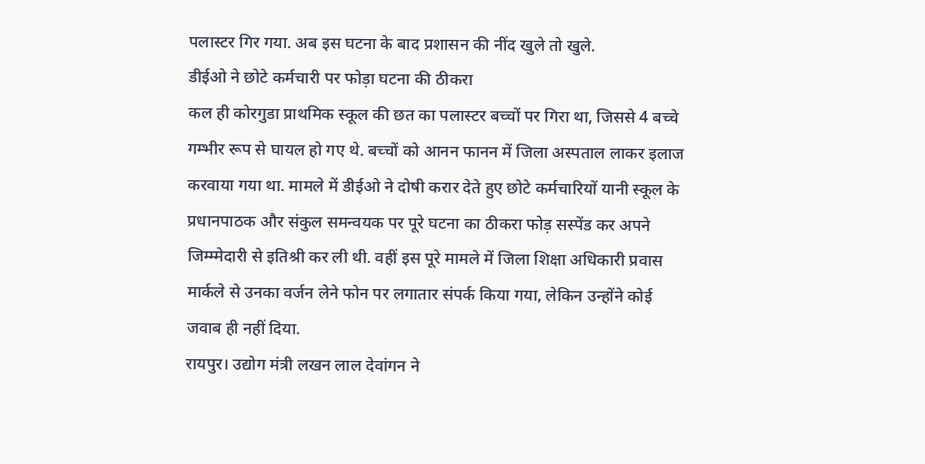पलास्टर गिर गया. अब इस घटना के बाद प्रशासन की नींद खुले तो खुले.
डीईओ ने छोटे कर्मचारी पर फोड़ा घटना की ठीकरा
कल ही कोरगुडा प्राथमिक स्कूल की छत का पलास्टर बच्चों पर गिरा था, जिससे 4 बच्चे गम्भीर रूप से घायल हो गए थे. बच्चों को आनन फानन में जिला अस्पताल लाकर इलाज करवाया गया था. मामले में डीईओ ने दोषी करार देते हुए छोटे कर्मचारियों यानी स्कूल के प्रधानपाठक और संकुल समन्वयक पर पूरे घटना का ठीकरा फोड़ सस्पेंड कर अपने जिम्म्मेदारी से इतिश्री कर ली थी. वहीं इस पूरे मामले में जिला शिक्षा अधिकारी प्रवास मार्कले से उनका वर्जन लेने फोन पर लगातार संपर्क किया गया, लेकिन उन्होंने कोई जवाब ही नहीं दिया.
रायपुर। उद्योग मंत्री लखन लाल देवांगन ने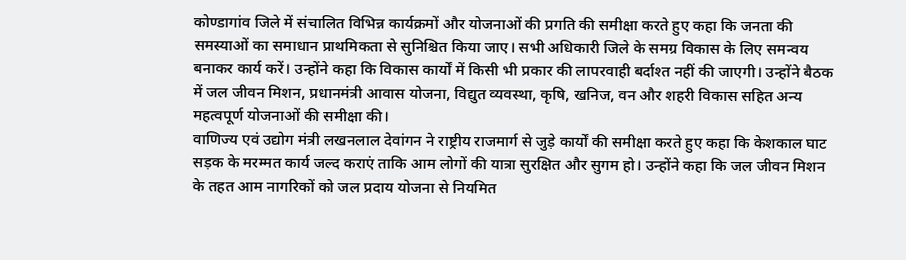कोण्डागांव जिले में संचालित विभिन्न कार्यक्रमों और योजनाओं की प्रगति की समीक्षा करते हुए कहा कि जनता की समस्याओं का समाधान प्राथमिकता से सुनिश्चित किया जाए। सभी अधिकारी जिले के समग्र विकास के लिए समन्वय बनाकर कार्य करें। उन्होंने कहा कि विकास कार्यों में किसी भी प्रकार की लापरवाही बर्दाश्त नहीं की जाएगी। उन्होंने बैठक में जल जीवन मिशन, प्रधानमंत्री आवास योजना, विद्युत व्यवस्था, कृषि, खनिज, वन और शहरी विकास सहित अन्य महत्वपूर्ण योजनाओं की समीक्षा की।
वाणिज्य एवं उद्योग मंत्री लखनलाल देवांगन ने राष्ट्रीय राजमार्ग से जुड़े कार्यों की समीक्षा करते हुए कहा कि केशकाल घाट सड़क के मरम्मत कार्य जल्द कराएं ताकि आम लोगों की यात्रा सुरक्षित और सुगम हो। उन्होंने कहा कि जल जीवन मिशन के तहत आम नागरिकों को जल प्रदाय योजना से नियमित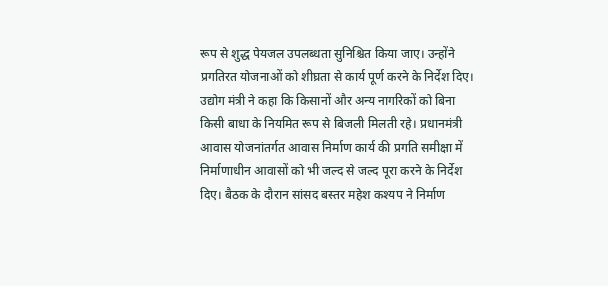रूप से शुद्ध पेयजल उपलब्धता सुनिश्चित किया जाए। उन्होंने प्रगतिरत योजनाओं को शीघ्रता से कार्य पूर्ण करने के निर्देश दिए।
उद्योग मंत्री ने कहा कि किसानों और अन्य नागरिकों को बिना किसी बाधा के नियमित रूप से बिजली मिलती रहे। प्रधानमंत्री आवास योजनांतर्गत आवास निर्माण कार्य की प्रगति समीक्षा में निर्माणाधीन आवासों को भी जल्द से जल्द पूरा करने के निर्देश दिए। बैठक के दौरान सांसद बस्तर महेश कश्यप ने निर्माण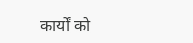कार्यों को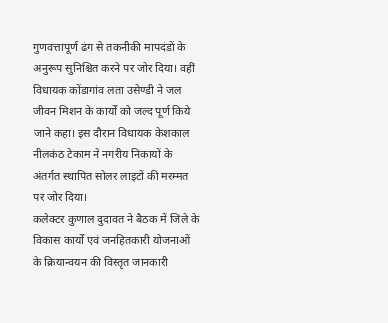गुणवत्तापूर्ण ढंग से तकनीकी मापदंडों के अनुरूप सुनिश्चित करने पर जोर दिया। वहीं विधायक कोंडागांव लता उसेण्डी ने जल जीवन मिशन के कार्यों को जल्द पूर्ण किये जाने कहा। इस दौरान विधायक केशकाल नीलकंठ टेकाम ने नगरीय निकायों के अंतर्गत स्थापित सोलर लाइटों की मरम्मत पर जोर दिया।
कलेक्टर कुणाल दुदावत ने बैठक में जिले के विकास कार्यों एवं जनहितकारी योजनाओं के क्रियान्वयन की विस्तृत जानकारी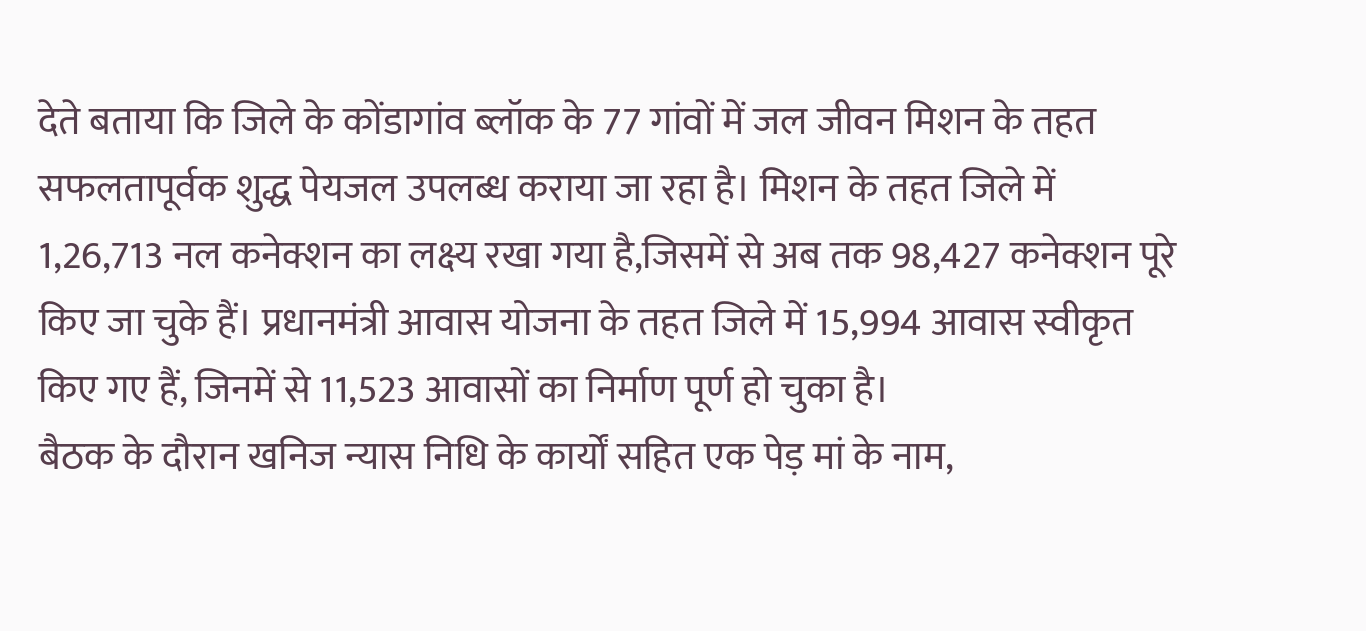देते बताया कि जिले के कोंडागांव ब्लॉक के 77 गांवों में जल जीवन मिशन के तहत सफलतापूर्वक शुद्ध पेयजल उपलब्ध कराया जा रहा है। मिशन के तहत जिले में 1,26,713 नल कनेक्शन का लक्ष्य रखा गया है,जिसमें से अब तक 98,427 कनेक्शन पूरे किए जा चुके हैं। प्रधानमंत्री आवास योजना के तहत जिले में 15,994 आवास स्वीकृत किए गए हैं, जिनमें से 11,523 आवासों का निर्माण पूर्ण हो चुका है।
बैठक के दौरान खनिज न्यास निधि के कार्यों सहित एक पेड़ मां के नाम,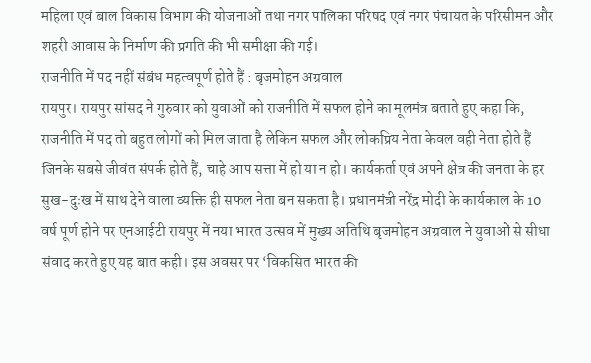महिला एवं बाल विकास विभाग की योजनाओं तथा नगर पालिका परिषद एवं नगर पंचायत के परिसीमन और शहरी आवास के निर्माण की प्रगति की भी समीक्षा की गई।
राजनीति में पद नहीं संबंध महत्वपूर्ण होते हैं : बृजमोहन अग्रवाल
रायपुर। रायपुर सांसद ने गुरुवार को युवाओं को राजनीति में सफल होने का मूलमंत्र बताते हुए कहा कि, राजनीति में पद तो बहुत लोगों को मिल जाता है लेकिन सफल और लोकप्रिय नेता केवल वही नेता होते हैं जिनके सबसे जीवंत संपर्क होते हैं, चाहे आप सत्ता में हो या न हो। कार्यकर्ता एवं अपने क्षेत्र की जनता के हर सुख-दुःख में साथ देने वाला व्यक्ति ही सफल नेता बन सकता है। प्रधानमंत्री नरेंद्र मोदी के कार्यकाल के 10 वर्ष पूर्ण होने पर एनआईटी रायपुर में नया भारत उत्सव में मुख्य अतिथि बृजमोहन अग्रवाल ने युवाओं से सीधा संवाद करते हुए यह बात कही। इस अवसर पर ‘विकसित भारत की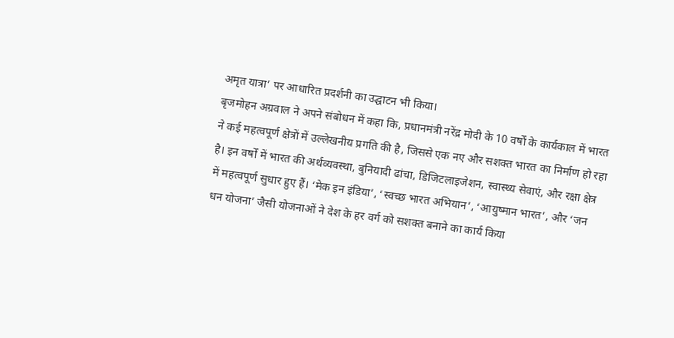अमृत यात्रा’ पर आधारित प्रदर्शनी का उद्घाटन भी किया।
बृजमोहन अग्रवाल ने अपने संबोधन में कहा कि, प्रधानमंत्री नरेंद्र मोदी के 10 वर्षों के कार्यकाल में भारत ने कई महत्वपूर्ण क्षेत्रों में उल्लेखनीय प्रगति की है, जिससे एक नए और सशक्त भारत का निर्माण हो रहा है। इन वर्षों में भारत की अर्थव्यवस्था, बुनियादी ढांचा, डिजिटलाइजेशन, स्वास्थ्य सेवाएं, और रक्षा क्षेत्र में महत्वपूर्ण सुधार हुए हैं। ‘मेक इन इंडिया’, ‘स्वच्छ भारत अभियान’, ‘आयुष्मान भारत’, और ‘जन धन योजना’ जैसी योजनाओं ने देश के हर वर्ग को सशक्त बनाने का कार्य किया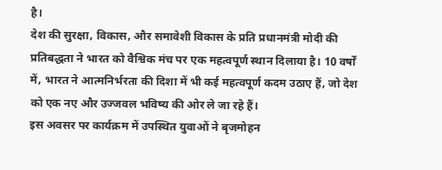है।
देश की सुरक्षा, विकास, और समावेशी विकास के प्रति प्रधानमंत्री मोदी की प्रतिबद्धता ने भारत को वैश्विक मंच पर एक महत्वपूर्ण स्थान दिलाया है। 10 वर्षों में, भारत ने आत्मनिर्भरता की दिशा में भी कई महत्वपूर्ण कदम उठाए हैं, जो देश को एक नए और उज्जवल भविष्य की ओर ले जा रहे हैं।
इस अवसर पर कार्यक्रम में उपस्थित युवाओं ने बृजमोहन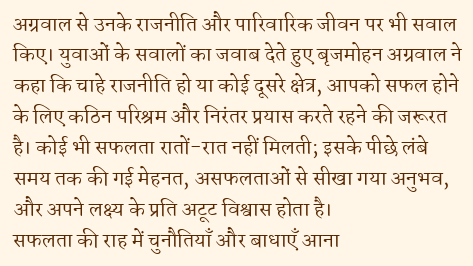अग्रवाल से उनके राजनीति और पारिवारिक जीवन पर भी सवाल किए। युवाओं के सवालों का जवाब देते हुए बृजमोहन अग्रवाल ने कहा कि चाहे राजनीति हो या कोई दूसरे क्षेत्र, आपको सफल होने के लिए कठिन परिश्रम और निरंतर प्रयास करते रहने की जरूरत है। कोई भी सफलता रातों-रात नहीं मिलती; इसके पीछे लंबे समय तक की गई मेहनत, असफलताओं से सीखा गया अनुभव, और अपने लक्ष्य के प्रति अटूट विश्वास होता है।
सफलता की राह में चुनौतियाँ और बाधाएँ आना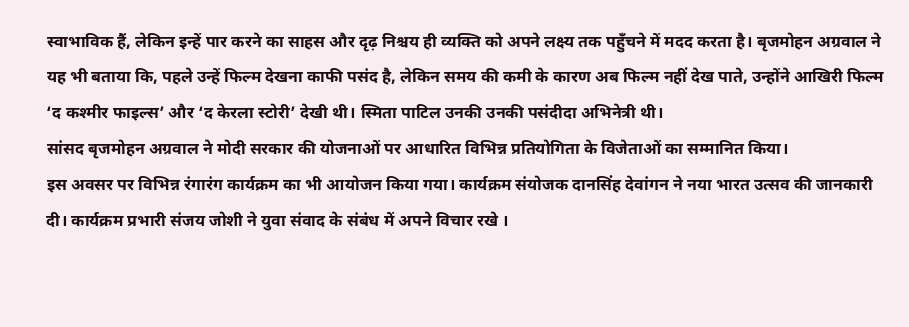स्वाभाविक हैं, लेकिन इन्हें पार करने का साहस और दृढ़ निश्चय ही व्यक्ति को अपने लक्ष्य तक पहुँचने में मदद करता है। बृजमोहन अग्रवाल ने यह भी बताया कि, पहले उन्हें फिल्म देखना काफी पसंद है, लेकिन समय की कमी के कारण अब फिल्म नहीं देख पाते, उन्होंने आखिरी फिल्म ‘द कश्मीर फाइल्स’ और ‘द केरला स्टोरी’ देखी थी। स्मिता पाटिल उनकी उनकी पसंदीदा अभिनेत्री थी।
सांसद बृजमोहन अग्रवाल ने मोदी सरकार की योजनाओं पर आधारित विभिन्न प्रतियोगिता के विजेताओं का सम्मानित किया।
इस अवसर पर विभिन्न रंगारंग कार्यक्रम का भी आयोजन किया गया। कार्यक्रम संयोजक दानसिंह देवांगन ने नया भारत उत्सव की जानकारी दी। कार्यक्रम प्रभारी संजय जोशी ने युवा संवाद के संबंध में अपने विचार रखे ।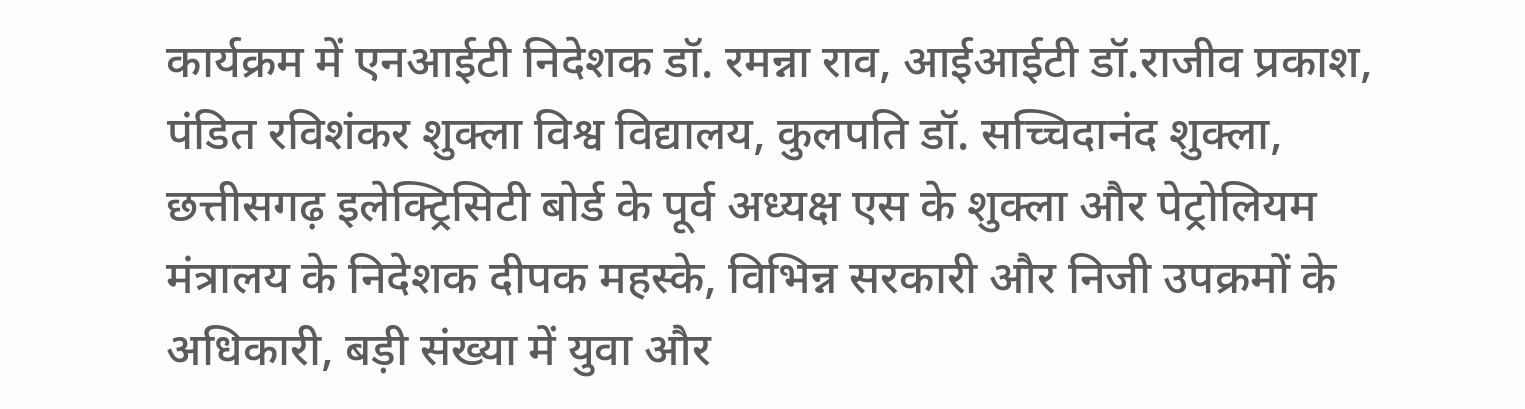कार्यक्रम में एनआईटी निदेशक डॉ. रमन्ना राव, आईआईटी डॉ.राजीव प्रकाश, पंडित रविशंकर शुक्ला विश्व विद्यालय, कुलपति डॉ. सच्चिदानंद शुक्ला, छत्तीसगढ़ इलेक्ट्रिसिटी बोर्ड के पूर्व अध्यक्ष एस के शुक्ला और पेट्रोलियम मंत्रालय के निदेशक दीपक महस्के, विभिन्न सरकारी और निजी उपक्रमों के अधिकारी, बड़ी संख्या में युवा और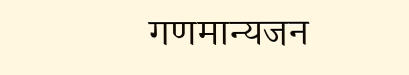गणमान्यजन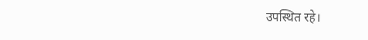उपस्थित रहे।